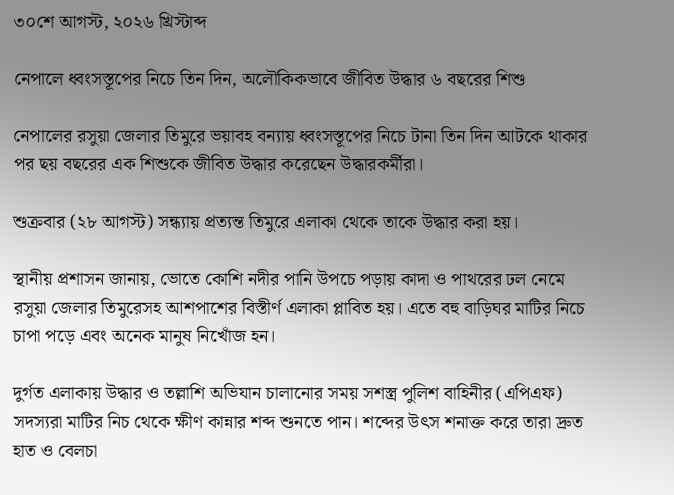৩০শে আগস্ট, ২০২৬ খ্রিস্টাব্দ

নেপালে ধ্বংসস্তূপের নিচে তিন দিন, অলৌকিকভাবে জীবিত উদ্ধার ৬ বছরের শিশু

নেপালের রসুয়া জেলার তিমুরে ভয়াবহ বন্যায় ধ্বংসস্তূপের নিচে টানা তিন দিন আটকে থাকার পর ছয় বছরের এক শিশুকে জীবিত উদ্ধার করেছেন উদ্ধারকর্মীরা।

শুক্রবার (২৮ আগস্ট) সন্ধ্যায় প্রত্যন্ত তিমুরে এলাকা থেকে তাকে উদ্ধার করা হয়।

স্থানীয় প্রশাসন জানায়, ভোতে কোশি নদীর পানি উপচে পড়ায় কাদা ও পাথরের ঢল নেমে রসুয়া জেলার তিমুরেসহ আশপাশের বিস্তীর্ণ এলাকা প্লাবিত হয়। এতে বহু বাড়িঘর মাটির নিচে চাপা পড়ে এবং অনেক মানুষ নিখোঁজ হন।

দুর্গত এলাকায় উদ্ধার ও তল্লাশি অভিযান চালানোর সময় সশস্ত্র পুলিশ বাহিনীর (এপিএফ) সদস্যরা মাটির নিচ থেকে ক্ষীণ কান্নার শব্দ শুনতে পান। শব্দের উৎস শনাক্ত করে তারা দ্রুত হাত ও বেলচা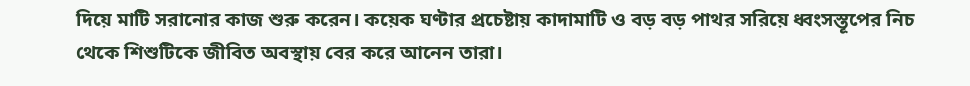দিয়ে মাটি সরানোর কাজ শুরু করেন। কয়েক ঘণ্টার প্রচেষ্টায় কাদামাটি ও বড় বড় পাথর সরিয়ে ধ্বংসস্তূপের নিচ থেকে শিশুটিকে জীবিত অবস্থায় বের করে আনেন তারা।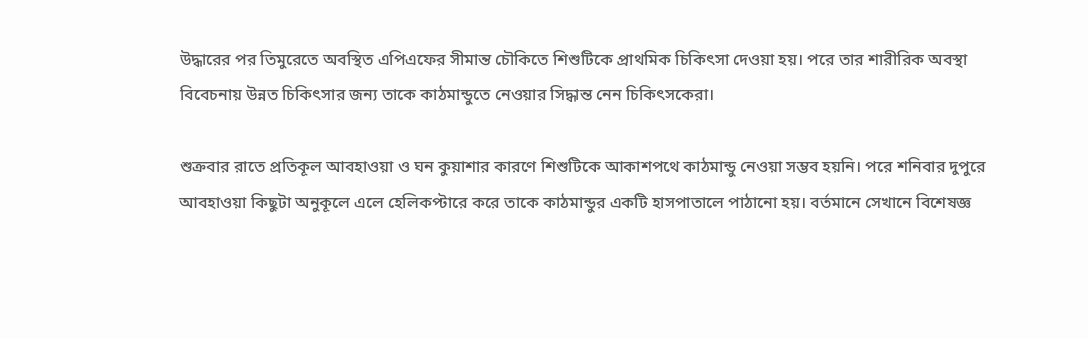উদ্ধারের পর তিমুরেতে অবস্থিত এপিএফের সীমান্ত চৌকিতে শিশুটিকে প্রাথমিক চিকিৎসা দেওয়া হয়। পরে তার শারীরিক অবস্থা বিবেচনায় উন্নত চিকিৎসার জন্য তাকে কাঠমান্ডুতে নেওয়ার সিদ্ধান্ত নেন চিকিৎসকেরা।

শুক্রবার রাতে প্রতিকূল আবহাওয়া ও ঘন কুয়াশার কারণে শিশুটিকে আকাশপথে কাঠমান্ডু নেওয়া সম্ভব হয়নি। পরে শনিবার দুপুরে আবহাওয়া কিছুটা অনুকূলে এলে হেলিকপ্টারে করে তাকে কাঠমান্ডুর একটি হাসপাতালে পাঠানো হয়। বর্তমানে সেখানে বিশেষজ্ঞ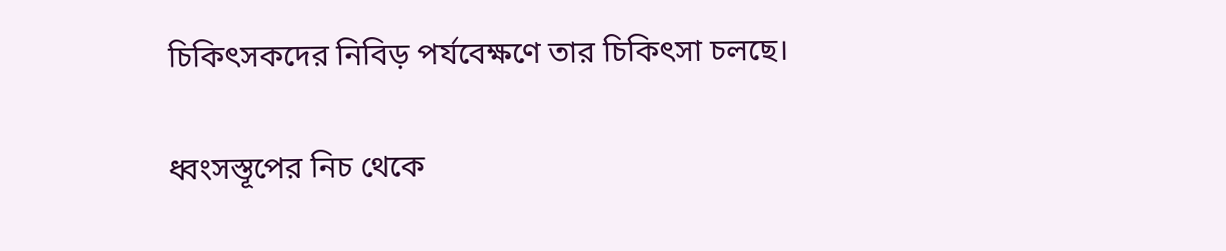চিকিৎসকদের নিবিড় পর্যবেক্ষণে তার চিকিৎসা চলছে।

ধ্বংসস্তূপের নিচ থেকে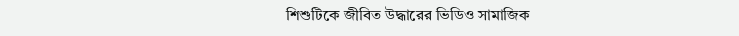শিশুটিকে জীবিত উদ্ধারের ভিডিও সামাজিক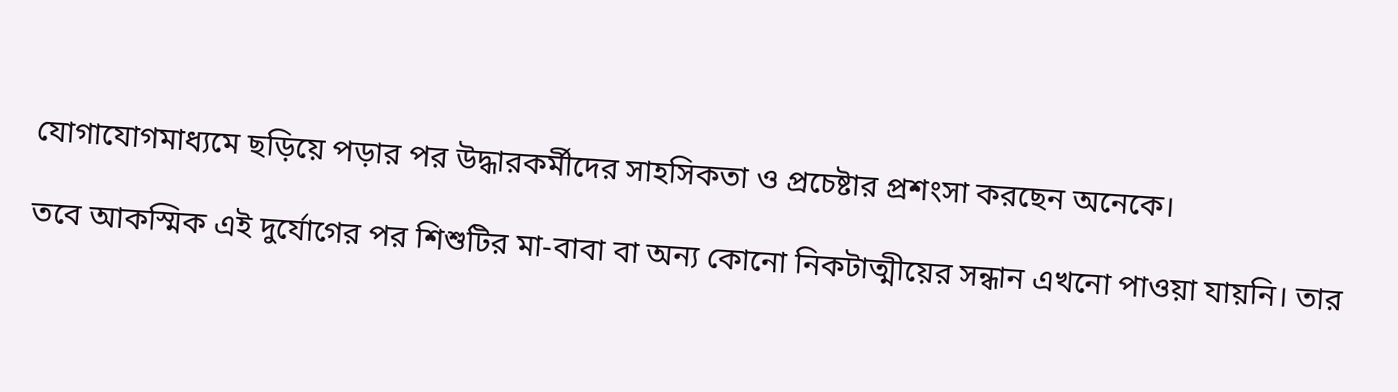যোগাযোগমাধ্যমে ছড়িয়ে পড়ার পর উদ্ধারকর্মীদের সাহসিকতা ও প্রচেষ্টার প্রশংসা করছেন অনেকে।

তবে আকস্মিক এই দুর্যোগের পর শিশুটির মা-বাবা বা অন্য কোনো নিকটাত্মীয়ের সন্ধান এখনো পাওয়া যায়নি। তার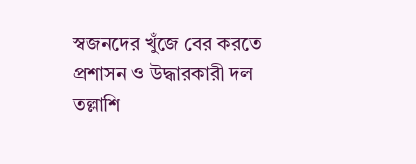স্বজনদের খুঁজে বের করতে প্রশাসন ও উদ্ধারকারী দল তল্লাশি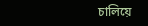চালিয়ে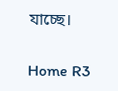যাচ্ছে।

Home R3